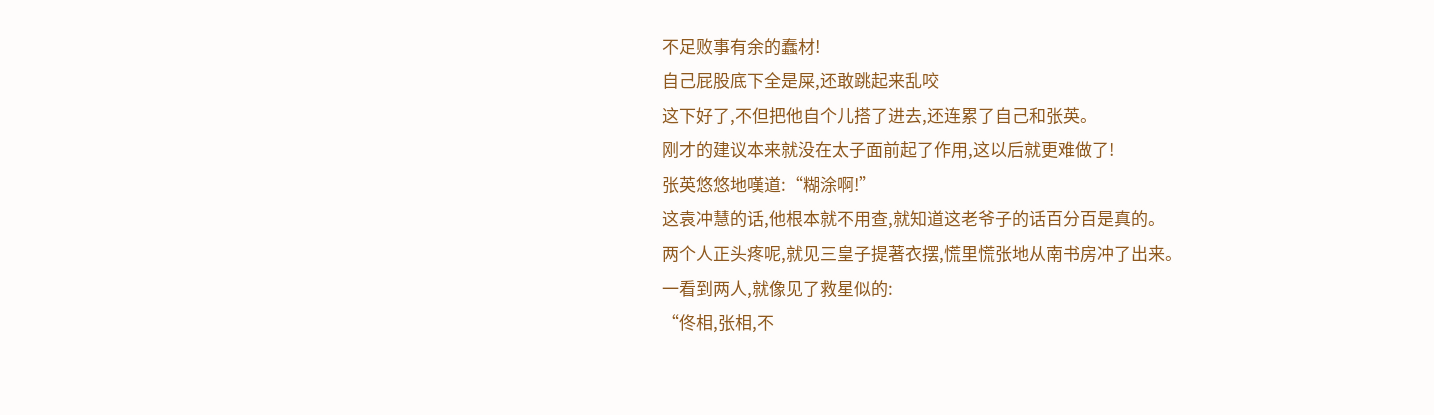不足败事有余的蠢材!
自己屁股底下全是屎,还敢跳起来乱咬
这下好了,不但把他自个儿搭了进去,还连累了自己和张英。
刚才的建议本来就没在太子面前起了作用,这以后就更难做了!
张英悠悠地嘆道:“糊涂啊!”
这袁冲慧的话,他根本就不用查,就知道这老爷子的话百分百是真的。
两个人正头疼呢,就见三皇子提著衣摆,慌里慌张地从南书房冲了出来。
一看到两人,就像见了救星似的:
“佟相,张相,不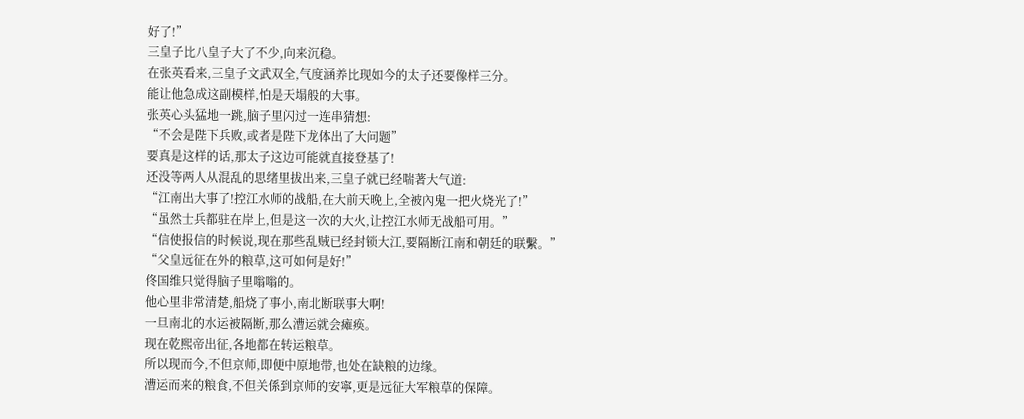好了!”
三皇子比八皇子大了不少,向来沉稳。
在张英看来,三皇子文武双全,气度涵养比现如今的太子还要像样三分。
能让他急成这副模样,怕是天塌般的大事。
张英心头猛地一跳,脑子里闪过一连串猜想:
“不会是陛下兵败,或者是陛下龙体出了大问题”
要真是这样的话,那太子这边可能就直接登基了!
还没等两人从混乱的思绪里拔出来,三皇子就已经喘著大气道:
“江南出大事了!控江水师的战船,在大前天晚上,全被內鬼一把火烧光了!”
“虽然士兵都驻在岸上,但是这一次的大火,让控江水师无战船可用。”
“信使报信的时候说,现在那些乱贼已经封锁大江,要隔断江南和朝廷的联繫。”
“父皇远征在外的粮草,这可如何是好!”
佟国维只觉得脑子里嗡嗡的。
他心里非常清楚,船烧了事小,南北断联事大啊!
一旦南北的水运被隔断,那么漕运就会瘫痪。
现在乾熙帝出征,各地都在转运粮草。
所以现而今,不但京师,即便中原地带,也处在缺粮的边缘。
漕运而来的粮食,不但关係到京师的安寧,更是远征大军粮草的保障。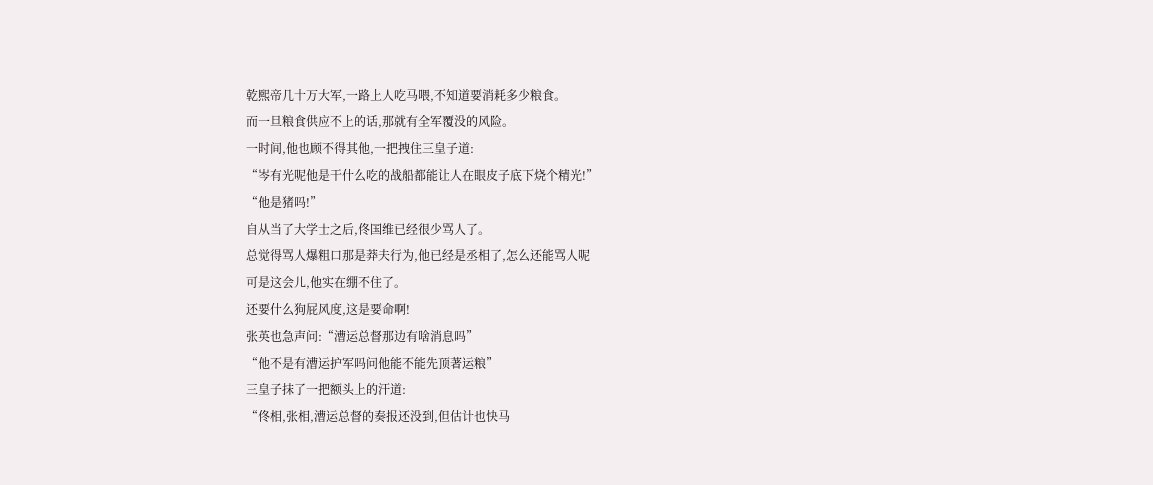乾熙帝几十万大军,一路上人吃马喂,不知道要消耗多少粮食。
而一旦粮食供应不上的话,那就有全军覆没的风险。
一时间,他也顾不得其他,一把拽住三皇子道:
“岑有光呢他是干什么吃的战船都能让人在眼皮子底下烧个精光!”
“他是猪吗!”
自从当了大学士之后,佟国维已经很少骂人了。
总觉得骂人爆粗口那是莽夫行为,他已经是丞相了,怎么还能骂人呢
可是这会儿,他实在绷不住了。
还要什么狗屁风度,这是要命啊!
张英也急声问:“漕运总督那边有啥消息吗”
“他不是有漕运护军吗问他能不能先顶著运粮”
三皇子抹了一把额头上的汗道:
“佟相,张相,漕运总督的奏报还没到,但估计也快马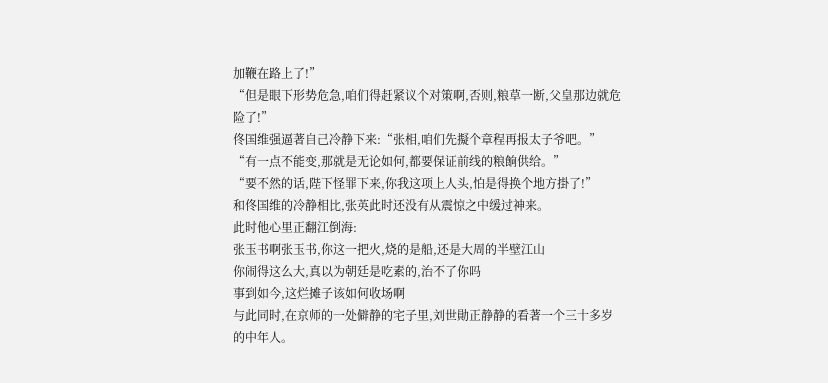加鞭在路上了!”
“但是眼下形势危急,咱们得赶紧议个对策啊,否则,粮草一断,父皇那边就危险了!”
佟国维强逼著自己冷静下来:“张相,咱们先擬个章程再报太子爷吧。”
“有一点不能变,那就是无论如何,都要保证前线的粮餉供给。”
“要不然的话,陛下怪罪下来,你我这项上人头,怕是得换个地方掛了!”
和佟国维的冷静相比,张英此时还没有从震惊之中缓过神来。
此时他心里正翻江倒海:
张玉书啊张玉书,你这一把火,烧的是船,还是大周的半壁江山
你闹得这么大,真以为朝廷是吃素的,治不了你吗
事到如今,这烂摊子该如何收场啊
与此同时,在京师的一处僻静的宅子里,刘世勛正静静的看著一个三十多岁的中年人。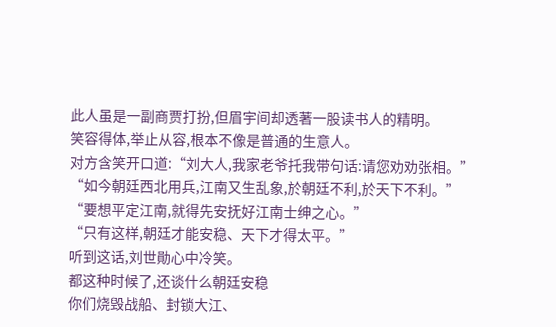此人虽是一副商贾打扮,但眉宇间却透著一股读书人的精明。
笑容得体,举止从容,根本不像是普通的生意人。
对方含笑开口道:“刘大人,我家老爷托我带句话:请您劝劝张相。”
“如今朝廷西北用兵,江南又生乱象,於朝廷不利,於天下不利。”
“要想平定江南,就得先安抚好江南士绅之心。”
“只有这样,朝廷才能安稳、天下才得太平。”
听到这话,刘世勛心中冷笑。
都这种时候了,还谈什么朝廷安稳
你们烧毁战船、封锁大江、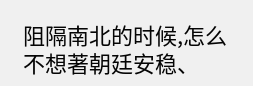阻隔南北的时候,怎么不想著朝廷安稳、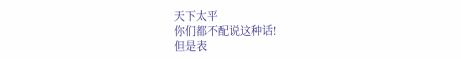天下太平
你们都不配说这种话!
但是表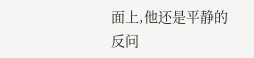面上,他还是平静的反问